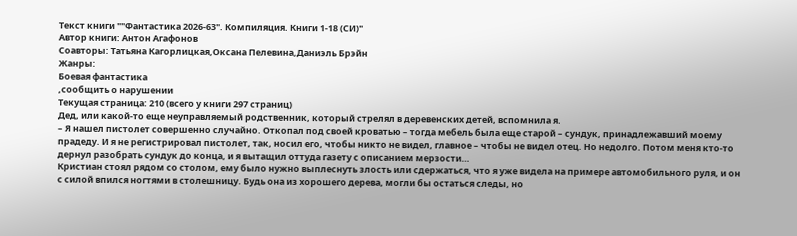Текст книги ""Фантастика 2026-63". Компиляция. Книги 1-18 (СИ)"
Автор книги: Антон Агафонов
Соавторы: Татьяна Кагорлицкая,Оксана Пелевина,Даниэль Брэйн
Жанры:
Боевая фантастика
,сообщить о нарушении
Текущая страница: 210 (всего у книги 297 страниц)
Дед, или какой-то еще неуправляемый родственник, который стрелял в деревенских детей, вспомнила я.
– Я нашел пистолет совершенно случайно. Откопал под своей кроватью – тогда мебель была еще старой – сундук, принадлежавший моему прадеду. И я не регистрировал пистолет, так, носил его, чтобы никто не видел, главное – чтобы не видел отец. Но недолго. Потом меня кто-то дернул разобрать сундук до конца, и я вытащил оттуда газету с описанием мерзости…
Кристиан стоял рядом со столом, ему было нужно выплеснуть злость или сдержаться, что я уже видела на примере автомобильного руля, и он с силой впился ногтями в столешницу. Будь она из хорошего дерева, могли бы остаться следы, но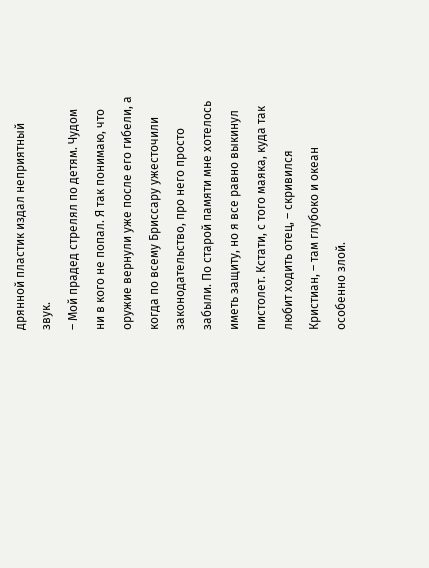дрянной пластик издал неприятный звук.
– Мой прадед стрелял по детям. Чудом ни в кого не попал. Я так понимаю, что оружие вернули уже после его гибели, а когда по всему Бриссару ужесточили законодательство, про него просто забыли. По старой памяти мне хотелось иметь защиту, но я все равно выкинул пистолет. Кстати, с того маяка, куда так любит ходить отец, – скривился Кристиан, – там глубоко и океан особенно злой.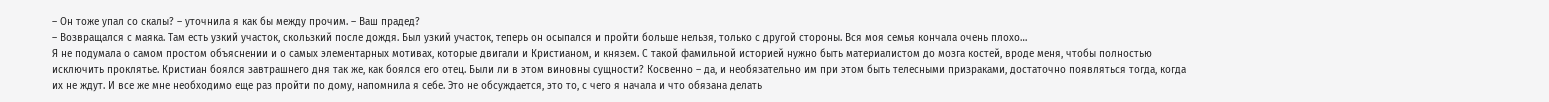– Он тоже упал со скалы? – уточнила я как бы между прочим. – Ваш прадед?
– Возвращался с маяка. Там есть узкий участок, скользкий после дождя. Был узкий участок, теперь он осыпался и пройти больше нельзя, только с другой стороны. Вся моя семья кончала очень плохо…
Я не подумала о самом простом объяснении и о самых элементарных мотивах, которые двигали и Кристианом, и князем. С такой фамильной историей нужно быть материалистом до мозга костей, вроде меня, чтобы полностью исключить проклятье. Кристиан боялся завтрашнего дня так же, как боялся его отец. Были ли в этом виновны сущности? Косвенно – да, и необязательно им при этом быть телесными призраками, достаточно появляться тогда, когда их не ждут. И все же мне необходимо еще раз пройти по дому, напомнила я себе. Это не обсуждается, это то, с чего я начала и что обязана делать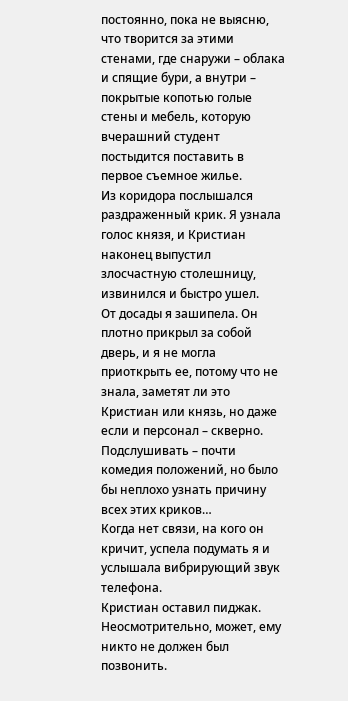постоянно, пока не выясню, что творится за этими стенами, где снаружи – облака и спящие бури, а внутри – покрытые копотью голые стены и мебель, которую вчерашний студент постыдится поставить в первое съемное жилье.
Из коридора послышался раздраженный крик. Я узнала голос князя, и Кристиан наконец выпустил злосчастную столешницу, извинился и быстро ушел.
От досады я зашипела. Он плотно прикрыл за собой дверь, и я не могла приоткрыть ее, потому что не знала, заметят ли это Кристиан или князь, но даже если и персонал – скверно. Подслушивать – почти комедия положений, но было бы неплохо узнать причину всех этих криков…
Когда нет связи, на кого он кричит, успела подумать я и услышала вибрирующий звук телефона.
Кристиан оставил пиджак. Неосмотрительно, может, ему никто не должен был позвонить.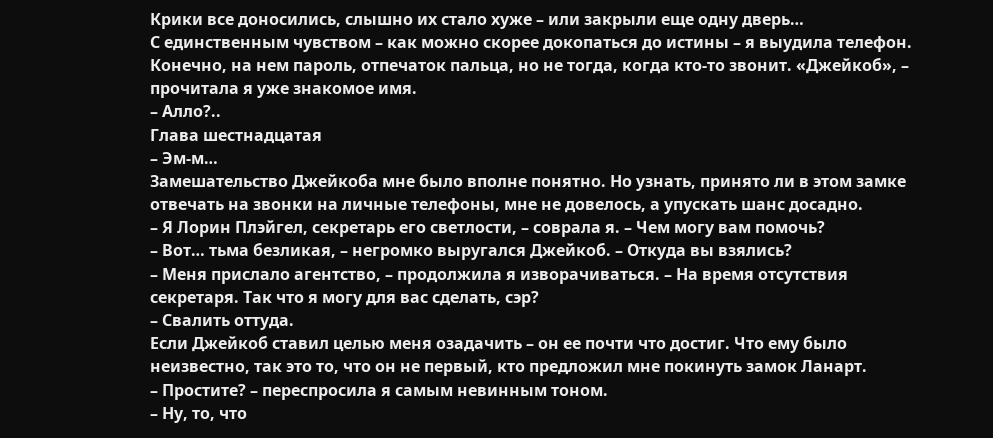Крики все доносились, слышно их стало хуже – или закрыли еще одну дверь…
С единственным чувством – как можно скорее докопаться до истины – я выудила телефон. Конечно, на нем пароль, отпечаток пальца, но не тогда, когда кто-то звонит. «Джейкоб», – прочитала я уже знакомое имя.
– Алло?..
Глава шестнадцатая
– Эм-м…
Замешательство Джейкоба мне было вполне понятно. Но узнать, принято ли в этом замке отвечать на звонки на личные телефоны, мне не довелось, а упускать шанс досадно.
– Я Лорин Плэйгел, секретарь его светлости, – соврала я. – Чем могу вам помочь?
– Вот… тьма безликая, – негромко выругался Джейкоб. – Откуда вы взялись?
– Меня прислало агентство, – продолжила я изворачиваться. – На время отсутствия секретаря. Так что я могу для вас сделать, сэр?
– Свалить оттуда.
Если Джейкоб ставил целью меня озадачить – он ее почти что достиг. Что ему было неизвестно, так это то, что он не первый, кто предложил мне покинуть замок Ланарт.
– Простите? – переспросила я самым невинным тоном.
– Ну, то, что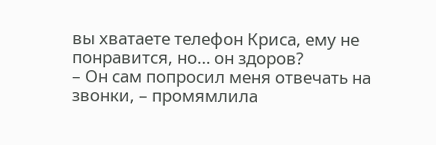вы хватаете телефон Криса, ему не понравится, но… он здоров?
– Он сам попросил меня отвечать на звонки, – промямлила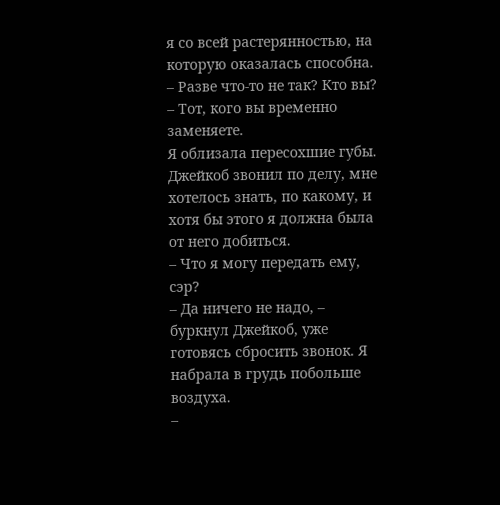я со всей растерянностью, на которую оказалась способна. – Разве что-то не так? Кто вы?
– Тот, кого вы временно заменяете.
Я облизала пересохшие губы. Джейкоб звонил по делу, мне хотелось знать, по какому, и хотя бы этого я должна была от него добиться.
– Что я могу передать ему, сэр?
– Да ничего не надо, – буркнул Джейкоб, уже готовясь сбросить звонок. Я набрала в грудь побольше воздуха.
–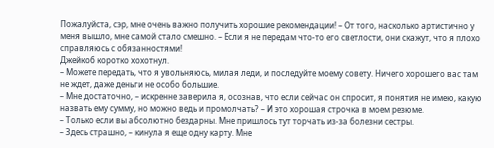Пожалуйста, сэр, мне очень важно получить хорошие рекомендации! – От того, насколько артистично у меня вышло, мне самой стало смешно. – Если я не передам что-то его светлости, они скажут, что я плохо справляюсь с обязанностями!
Джейкоб коротко хохотнул.
– Можете передать, что я увольняюсь, милая леди, и последуйте моему совету. Ничего хорошего вас там не ждет, даже деньги не особо большие.
– Мне достаточно, – искренне заверила я, осознав, что если сейчас он спросит, я понятия не имею, какую назвать ему сумму, но можно ведь и промолчать? – И это хорошая строчка в моем резюме.
– Только если вы абсолютно бездарны. Мне пришлось тут торчать из-за болезни сестры.
– Здесь страшно, – кинула я еще одну карту. Мне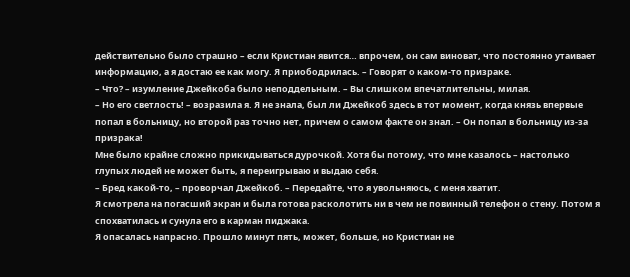действительно было страшно – если Кристиан явится… впрочем, он сам виноват, что постоянно утаивает информацию, а я достаю ее как могу. Я приободрилась. – Говорят о каком-то призраке.
– Что? – изумление Джейкоба было неподдельным. – Вы слишком впечатлительны, милая.
– Но его светлость! – возразила я. Я не знала, был ли Джейкоб здесь в тот момент, когда князь впервые попал в больницу, но второй раз точно нет, причем о самом факте он знал. – Он попал в больницу из-за призрака!
Мне было крайне сложно прикидываться дурочкой. Хотя бы потому, что мне казалось – настолько глупых людей не может быть, я переигрываю и выдаю себя.
– Бред какой-то, – проворчал Джейкоб. – Передайте, что я увольняюсь, с меня хватит.
Я смотрела на погасший экран и была готова расколотить ни в чем не повинный телефон о стену. Потом я спохватилась и сунула его в карман пиджака.
Я опасалась напрасно. Прошло минут пять, может, больше, но Кристиан не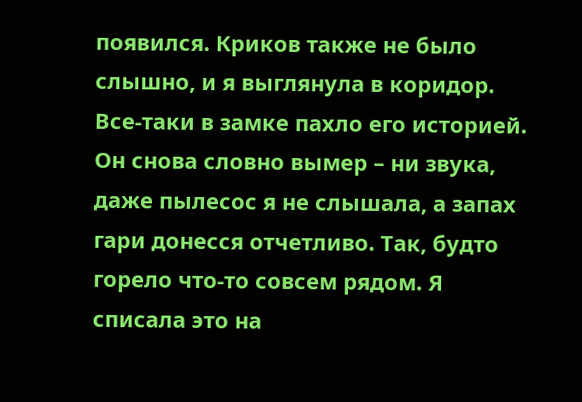появился. Криков также не было слышно, и я выглянула в коридор.
Все-таки в замке пахло его историей. Он снова словно вымер – ни звука, даже пылесос я не слышала, а запах гари донесся отчетливо. Так, будто горело что-то совсем рядом. Я списала это на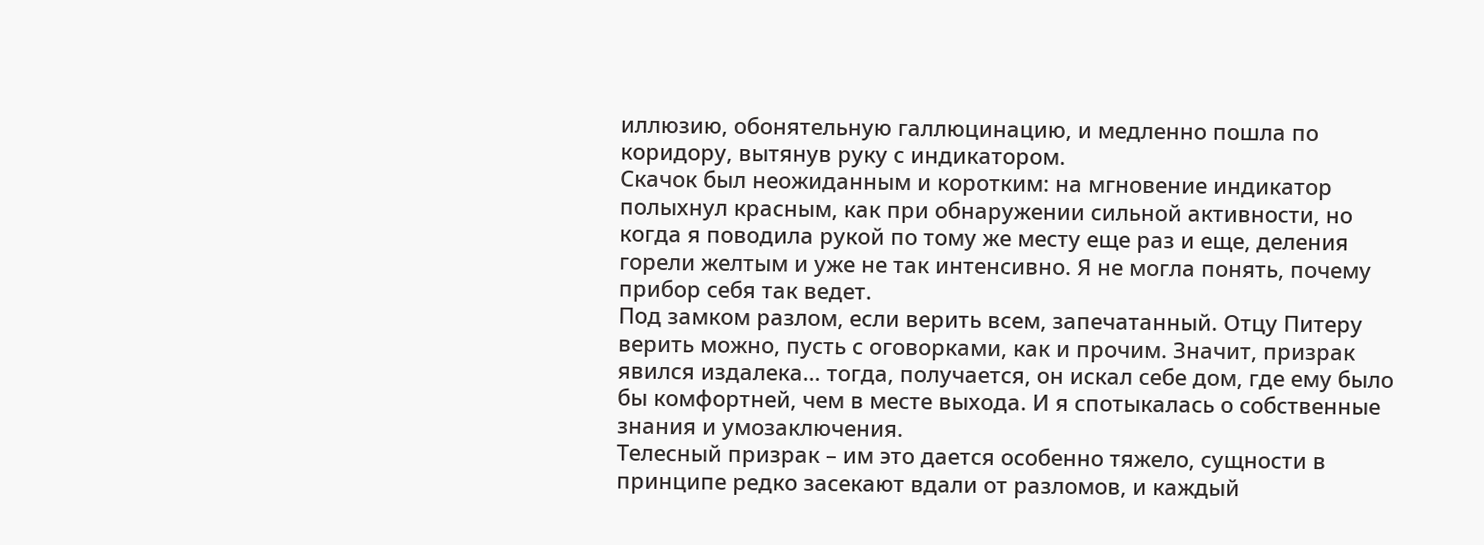иллюзию, обонятельную галлюцинацию, и медленно пошла по коридору, вытянув руку с индикатором.
Скачок был неожиданным и коротким: на мгновение индикатор полыхнул красным, как при обнаружении сильной активности, но когда я поводила рукой по тому же месту еще раз и еще, деления горели желтым и уже не так интенсивно. Я не могла понять, почему прибор себя так ведет.
Под замком разлом, если верить всем, запечатанный. Отцу Питеру верить можно, пусть с оговорками, как и прочим. Значит, призрак явился издалека… тогда, получается, он искал себе дом, где ему было бы комфортней, чем в месте выхода. И я спотыкалась о собственные знания и умозаключения.
Телесный призрак – им это дается особенно тяжело, сущности в принципе редко засекают вдали от разломов, и каждый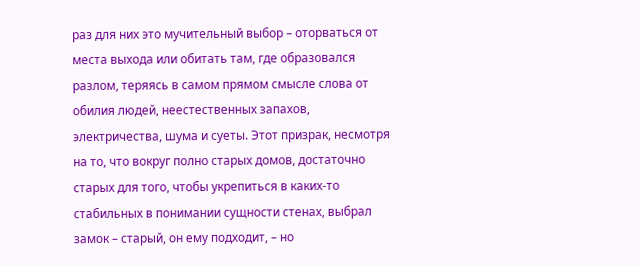раз для них это мучительный выбор – оторваться от места выхода или обитать там, где образовался разлом, теряясь в самом прямом смысле слова от обилия людей, неестественных запахов, электричества, шума и суеты. Этот призрак, несмотря на то, что вокруг полно старых домов, достаточно старых для того, чтобы укрепиться в каких-то стабильных в понимании сущности стенах, выбрал замок – старый, он ему подходит, – но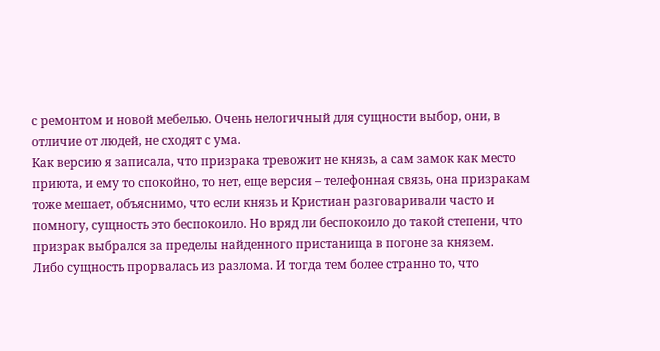с ремонтом и новой мебелью. Очень нелогичный для сущности выбор, они, в отличие от людей, не сходят с ума.
Как версию я записала, что призрака тревожит не князь, а сам замок как место приюта, и ему то спокойно, то нет, еще версия – телефонная связь, она призракам тоже мешает, объяснимо, что если князь и Кристиан разговаривали часто и помногу, сущность это беспокоило. Но вряд ли беспокоило до такой степени, что призрак выбрался за пределы найденного пристанища в погоне за князем.
Либо сущность прорвалась из разлома. И тогда тем более странно то, что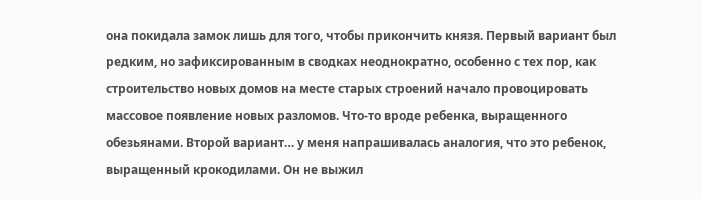она покидала замок лишь для того, чтобы прикончить князя. Первый вариант был редким, но зафиксированным в сводках неоднократно, особенно с тех пор, как строительство новых домов на месте старых строений начало провоцировать массовое появление новых разломов. Что-то вроде ребенка, выращенного обезьянами. Второй вариант… у меня напрашивалась аналогия, что это ребенок, выращенный крокодилами. Он не выжил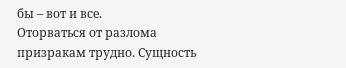бы – вот и все.
Оторваться от разлома призракам трудно. Сущность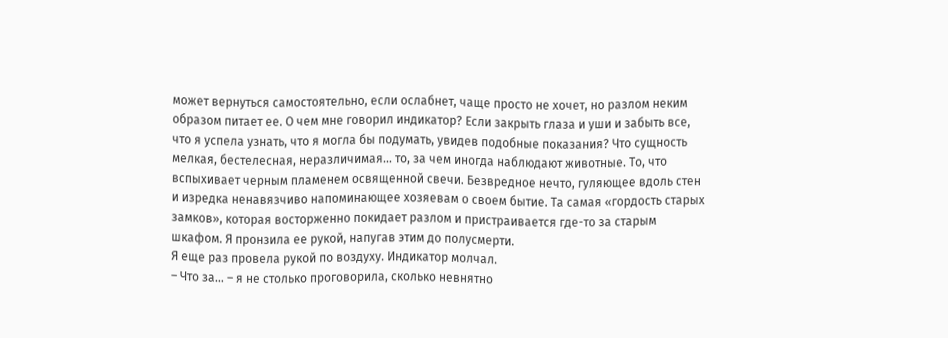может вернуться самостоятельно, если ослабнет, чаще просто не хочет, но разлом неким образом питает ее. О чем мне говорил индикатор? Если закрыть глаза и уши и забыть все, что я успела узнать, что я могла бы подумать, увидев подобные показания? Что сущность мелкая, бестелесная, неразличимая… то, за чем иногда наблюдают животные. То, что вспыхивает черным пламенем освященной свечи. Безвредное нечто, гуляющее вдоль стен и изредка ненавязчиво напоминающее хозяевам о своем бытие. Та самая «гордость старых замков», которая восторженно покидает разлом и пристраивается где-то за старым шкафом. Я пронзила ее рукой, напугав этим до полусмерти.
Я еще раз провела рукой по воздуху. Индикатор молчал.
– Что за… – я не столько проговорила, сколько невнятно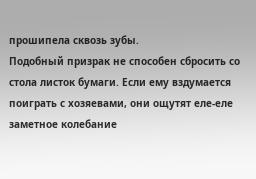прошипела сквозь зубы.
Подобный призрак не способен сбросить со стола листок бумаги. Если ему вздумается поиграть с хозяевами, они ощутят еле-еле заметное колебание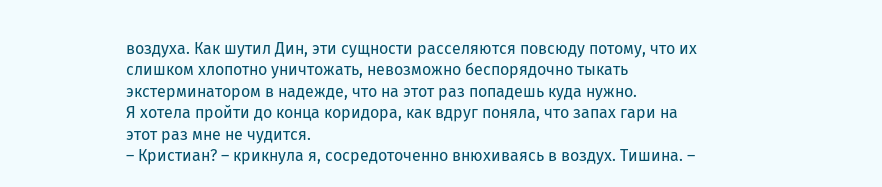воздуха. Как шутил Дин, эти сущности расселяются повсюду потому, что их слишком хлопотно уничтожать, невозможно беспорядочно тыкать экстерминатором в надежде, что на этот раз попадешь куда нужно.
Я хотела пройти до конца коридора, как вдруг поняла, что запах гари на этот раз мне не чудится.
– Кристиан? – крикнула я, сосредоточенно внюхиваясь в воздух. Тишина. –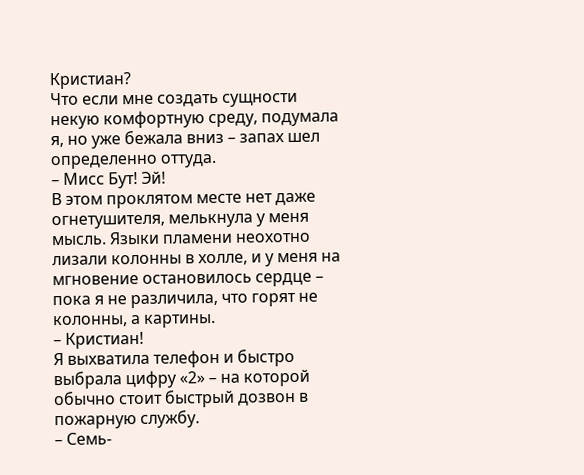Кристиан?
Что если мне создать сущности некую комфортную среду, подумала я, но уже бежала вниз – запах шел определенно оттуда.
– Мисс Бут! Эй!
В этом проклятом месте нет даже огнетушителя, мелькнула у меня мысль. Языки пламени неохотно лизали колонны в холле, и у меня на мгновение остановилось сердце – пока я не различила, что горят не колонны, а картины.
– Кристиан!
Я выхватила телефон и быстро выбрала цифру «2» – на которой обычно стоит быстрый дозвон в пожарную службу.
– Семь-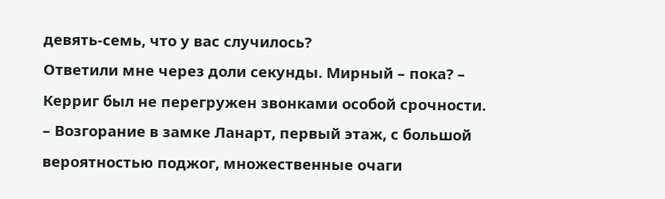девять-семь, что у вас случилось?
Ответили мне через доли секунды. Мирный – пока? – Керриг был не перегружен звонками особой срочности.
– Возгорание в замке Ланарт, первый этаж, с большой вероятностью поджог, множественные очаги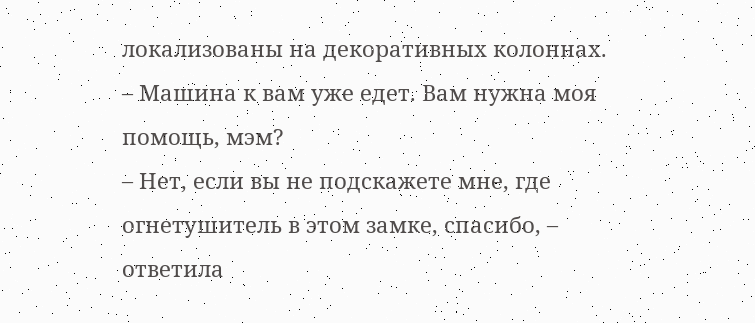локализованы на декоративных колоннах.
– Машина к вам уже едет. Вам нужна моя помощь, мэм?
– Нет, если вы не подскажете мне, где огнетушитель в этом замке, спасибо, – ответила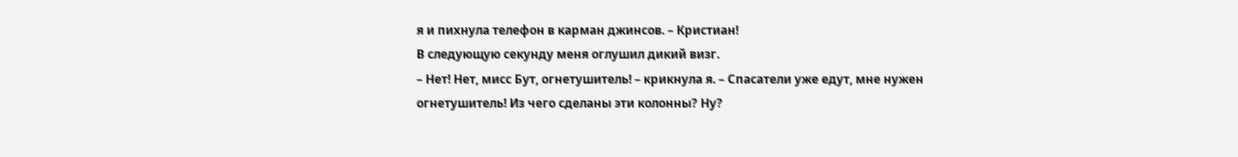я и пихнула телефон в карман джинсов. – Кристиан!
В следующую секунду меня оглушил дикий визг.
– Нет! Нет, мисс Бут, огнетушитель! – крикнула я. – Спасатели уже едут, мне нужен огнетушитель! Из чего сделаны эти колонны? Ну?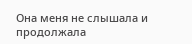Она меня не слышала и продолжала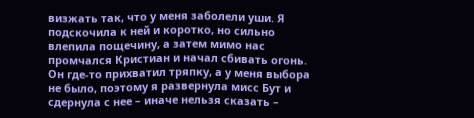визжать так, что у меня заболели уши. Я подскочила к ней и коротко, но сильно влепила пощечину, а затем мимо нас промчался Кристиан и начал сбивать огонь.
Он где-то прихватил тряпку, а у меня выбора не было, поэтому я развернула мисс Бут и сдернула с нее – иначе нельзя сказать –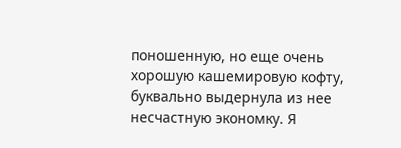поношенную, но еще очень хорошую кашемировую кофту, буквально выдернула из нее несчастную экономку. Я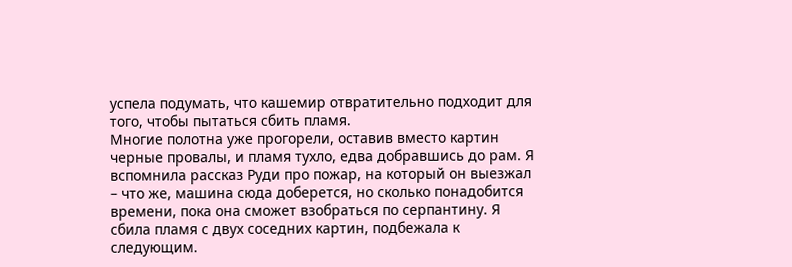успела подумать, что кашемир отвратительно подходит для того, чтобы пытаться сбить пламя.
Многие полотна уже прогорели, оставив вместо картин черные провалы, и пламя тухло, едва добравшись до рам. Я вспомнила рассказ Руди про пожар, на который он выезжал – что же, машина сюда доберется, но сколько понадобится времени, пока она сможет взобраться по серпантину. Я сбила пламя с двух соседних картин, подбежала к следующим.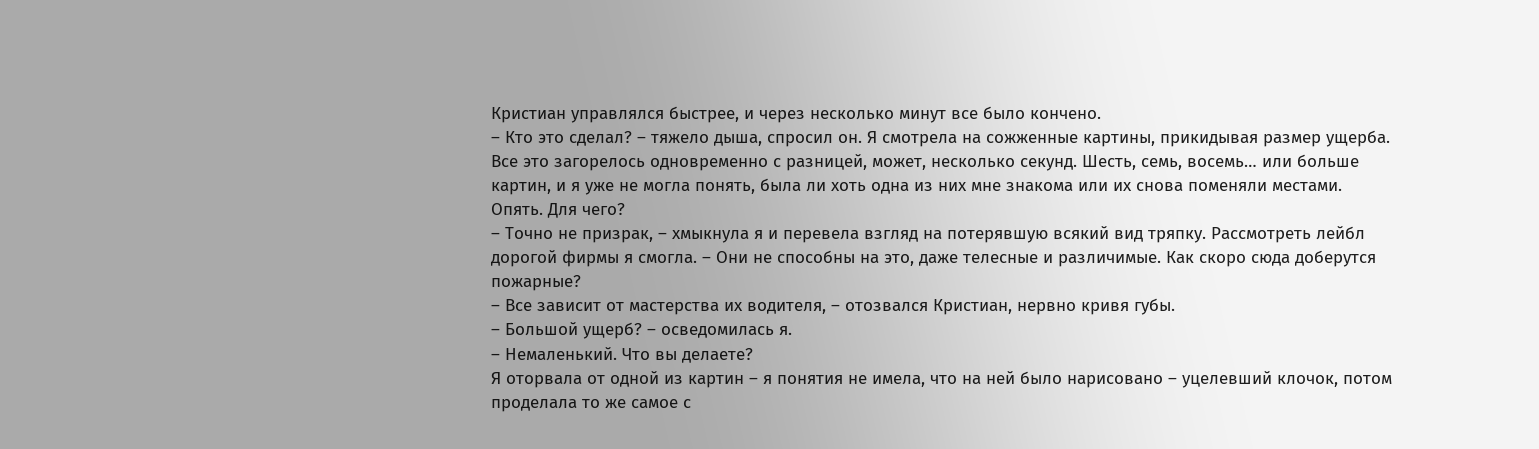Кристиан управлялся быстрее, и через несколько минут все было кончено.
– Кто это сделал? – тяжело дыша, спросил он. Я смотрела на сожженные картины, прикидывая размер ущерба. Все это загорелось одновременно с разницей, может, несколько секунд. Шесть, семь, восемь… или больше картин, и я уже не могла понять, была ли хоть одна из них мне знакома или их снова поменяли местами. Опять. Для чего?
– Точно не призрак, – хмыкнула я и перевела взгляд на потерявшую всякий вид тряпку. Рассмотреть лейбл дорогой фирмы я смогла. – Они не способны на это, даже телесные и различимые. Как скоро сюда доберутся пожарные?
– Все зависит от мастерства их водителя, – отозвался Кристиан, нервно кривя губы.
– Большой ущерб? – осведомилась я.
– Немаленький. Что вы делаете?
Я оторвала от одной из картин – я понятия не имела, что на ней было нарисовано – уцелевший клочок, потом проделала то же самое с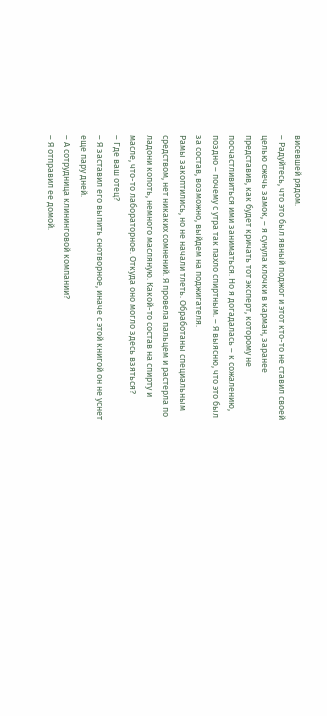висевшей рядом.
– Радуйтесь, что это был явный поджог и этот кто-то не ставил своей целью сжечь замок, – я сунула клочки в карман, заранее представив, как будет кричать тот эксперт, которому не посчастливиться ими заниматься. Но я догадалась – к сожалению, поздно – почему с утра так пахло спиртным. – Я выясню, что это был за состав, возможно, выйдем на поджигателя.
Рамы закоптились, но не начали тлеть. Обработаны специальным средством, нет никаких сомнений. Я провела пальцем и растерла по ладони копоть, немного масляную. Какой-то состав на спирту и масле, что-то лабораторное. Откуда оно могло здесь взяться?
– Где ваш отец?
– Я заставил его выпить снотворное, иначе с этой книгой он не уснет еще пару дней.
– А сотрудница клининговой компании?
– Я отправил ее домой.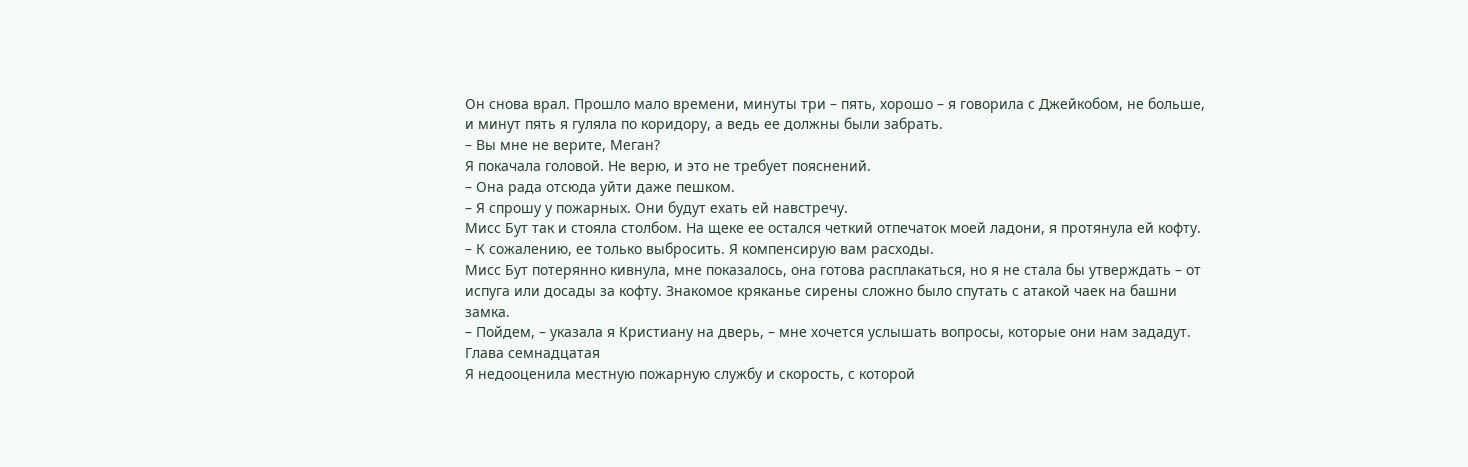Он снова врал. Прошло мало времени, минуты три – пять, хорошо – я говорила с Джейкобом, не больше, и минут пять я гуляла по коридору, а ведь ее должны были забрать.
– Вы мне не верите, Меган?
Я покачала головой. Не верю, и это не требует пояснений.
– Она рада отсюда уйти даже пешком.
– Я спрошу у пожарных. Они будут ехать ей навстречу.
Мисс Бут так и стояла столбом. На щеке ее остался четкий отпечаток моей ладони, я протянула ей кофту.
– К сожалению, ее только выбросить. Я компенсирую вам расходы.
Мисс Бут потерянно кивнула, мне показалось, она готова расплакаться, но я не стала бы утверждать – от испуга или досады за кофту. Знакомое кряканье сирены сложно было спутать с атакой чаек на башни замка.
– Пойдем, – указала я Кристиану на дверь, – мне хочется услышать вопросы, которые они нам зададут.
Глава семнадцатая
Я недооценила местную пожарную службу и скорость, с которой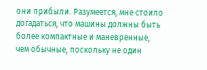они прибыли. Разумеется, мне стоило догадаться, что машины должны быть более компактные и маневренные, чем обычные, поскольку не один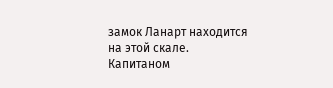замок Ланарт находится на этой скале.
Капитаном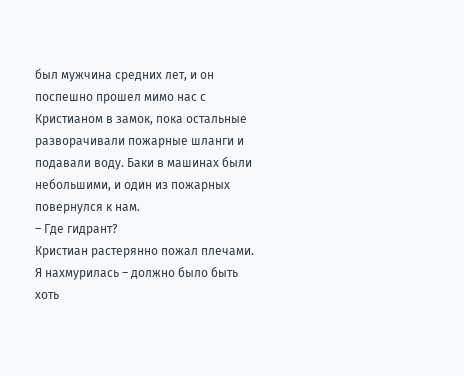был мужчина средних лет, и он поспешно прошел мимо нас с Кристианом в замок, пока остальные разворачивали пожарные шланги и подавали воду. Баки в машинах были небольшими, и один из пожарных повернулся к нам.
– Где гидрант?
Кристиан растерянно пожал плечами. Я нахмурилась – должно было быть хоть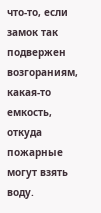что-то, если замок так подвержен возгораниям, какая-то емкость, откуда пожарные могут взять воду.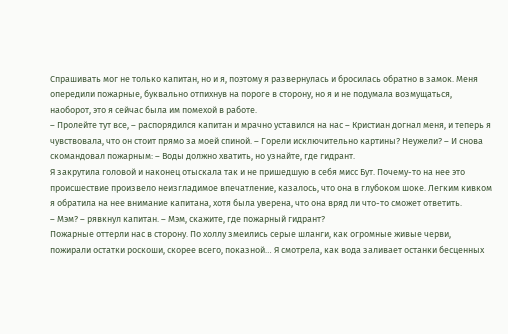Спрашивать мог не только капитан, но и я, поэтому я развернулась и бросилась обратно в замок. Меня опередили пожарные, буквально отпихнув на пороге в сторону, но я и не подумала возмущаться, наоборот, это я сейчас была им помехой в работе.
– Пролейте тут все, – распорядился капитан и мрачно уставился на нас – Кристиан догнал меня, и теперь я чувствовала, что он стоит прямо за моей спиной. – Горели исключительно картины? Неужели? – И снова скомандовал пожарным: – Воды должно хватить, но узнайте, где гидрант.
Я закрутила головой и наконец отыскала так и не пришедшую в себя мисс Бут. Почему-то на нее это происшествие произвело неизгладимое впечатление, казалось, что она в глубоком шоке. Легким кивком я обратила на нее внимание капитана, хотя была уверена, что она вряд ли что-то сможет ответить.
– Мэм? – рявкнул капитан. – Мэм, скажите, где пожарный гидрант?
Пожарные оттерли нас в сторону. По холлу змеились серые шланги, как огромные живые черви, пожирали остатки роскоши, скорее всего, показной… Я смотрела, как вода заливает останки бесценных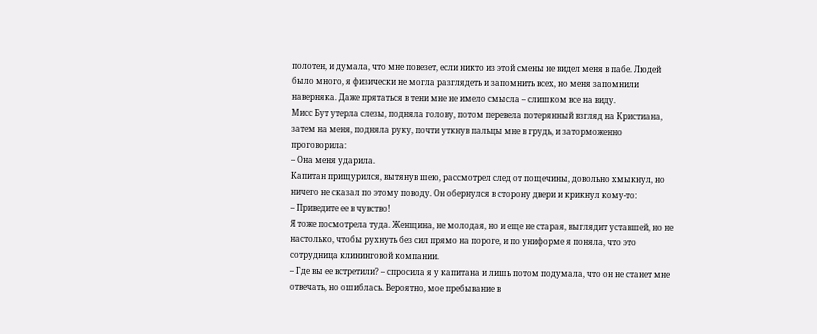полотен, и думала, что мне повезет, если никто из этой смены не видел меня в пабе. Людей было много, я физически не могла разглядеть и запомнить всех, но меня запомнили наверняка. Даже прятаться в тени мне не имело смысла – слишком все на виду.
Мисс Бут утерла слезы, подняла голову, потом перевела потерянный взгляд на Кристиана, затем на меня, подняла руку, почти уткнув пальцы мне в грудь, и заторможенно проговорила:
– Она меня ударила.
Капитан прищурился, вытянув шею, рассмотрел след от пощечины, довольно хмыкнул, но ничего не сказал по этому поводу. Он обернулся в сторону двери и крикнул кому-то:
– Приведите ее в чувство!
Я тоже посмотрела туда. Женщина, не молодая, но и еще не старая, выглядит уставшей, но не настолько, чтобы рухнуть без сил прямо на пороге, и по униформе я поняла, что это сотрудница клининговой компании.
– Где вы ее встретили? – спросила я у капитана и лишь потом подумала, что он не станет мне отвечать, но ошиблась. Вероятно, мое пребывание в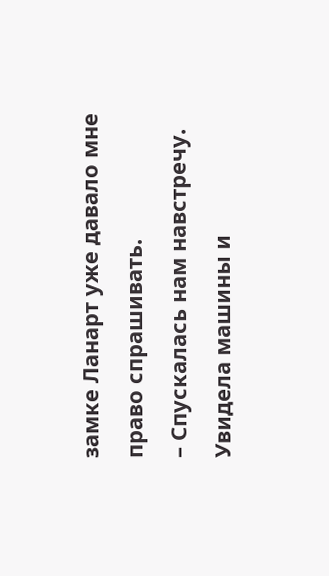замке Ланарт уже давало мне право спрашивать.
– Спускалась нам навстречу. Увидела машины и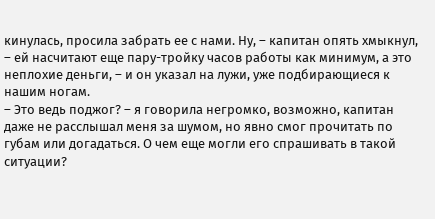кинулась, просила забрать ее с нами. Ну, – капитан опять хмыкнул, – ей насчитают еще пару-тройку часов работы как минимум, а это неплохие деньги, – и он указал на лужи, уже подбирающиеся к нашим ногам.
– Это ведь поджог? – я говорила негромко, возможно, капитан даже не расслышал меня за шумом, но явно смог прочитать по губам или догадаться. О чем еще могли его спрашивать в такой ситуации?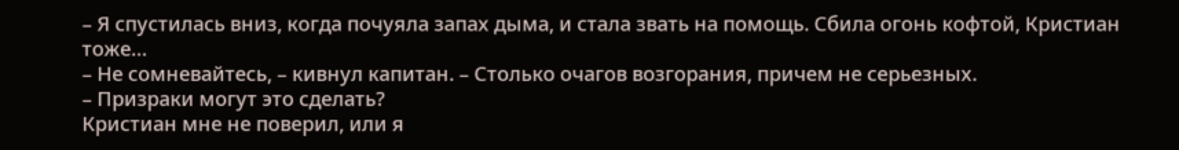– Я спустилась вниз, когда почуяла запах дыма, и стала звать на помощь. Сбила огонь кофтой, Кристиан тоже…
– Не сомневайтесь, – кивнул капитан. – Столько очагов возгорания, причем не серьезных.
– Призраки могут это сделать?
Кристиан мне не поверил, или я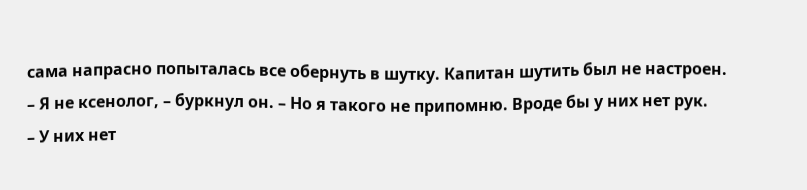сама напрасно попыталась все обернуть в шутку. Капитан шутить был не настроен.
– Я не ксенолог, – буркнул он. – Но я такого не припомню. Вроде бы у них нет рук.
– У них нет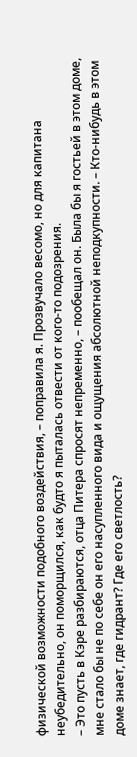физической возможности подобного воздействия, – поправила я. Прозвучало весомо, но для капитана неубедительно, он поморщился, как будто я пыталась отвести от кого-то подозрения.
– Это пусть в Кэре разбираются, отца Питера спросят непременно, – пообещал он. Была бы я гостьей в этом доме, мне стало бы не по себе он его насупленного вида и ощущения абсолютной неподкупности. – Кто-нибудь в этом доме знает, где гидрант? Где его светлость?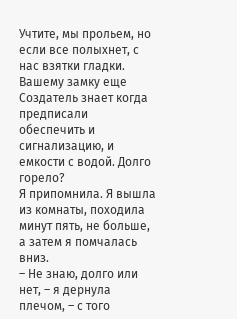Учтите, мы прольем, но если все полыхнет, с нас взятки гладки. Вашему замку еще Создатель знает когда предписали обеспечить и сигнализацию, и емкости с водой. Долго горело?
Я припомнила. Я вышла из комнаты, походила минут пять, не больше, а затем я помчалась вниз.
– Не знаю, долго или нет, – я дернула плечом, – с того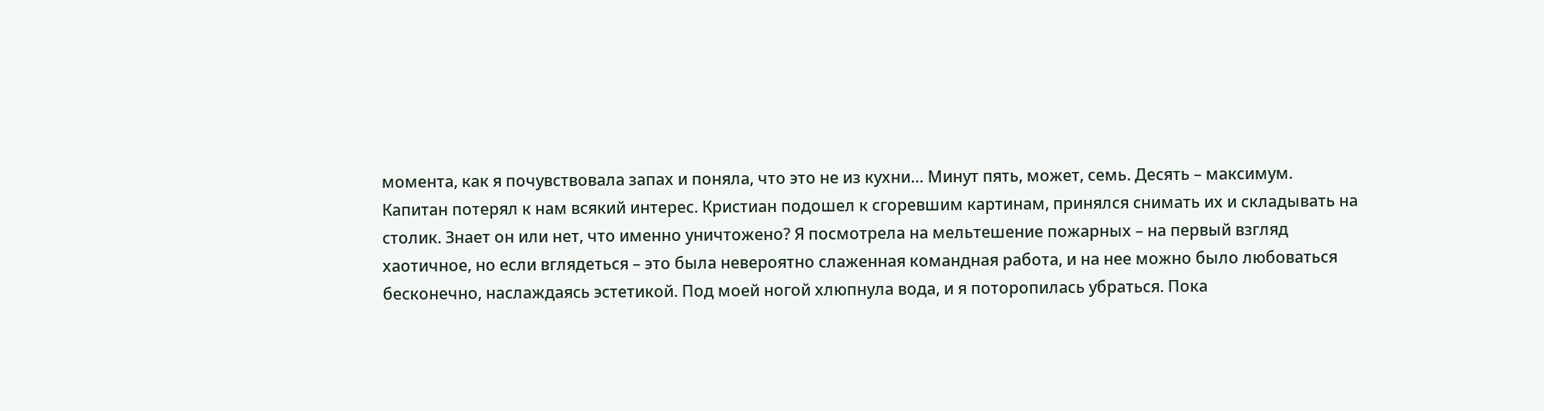момента, как я почувствовала запах и поняла, что это не из кухни… Минут пять, может, семь. Десять – максимум.
Капитан потерял к нам всякий интерес. Кристиан подошел к сгоревшим картинам, принялся снимать их и складывать на столик. Знает он или нет, что именно уничтожено? Я посмотрела на мельтешение пожарных – на первый взгляд хаотичное, но если вглядеться – это была невероятно слаженная командная работа, и на нее можно было любоваться бесконечно, наслаждаясь эстетикой. Под моей ногой хлюпнула вода, и я поторопилась убраться. Пока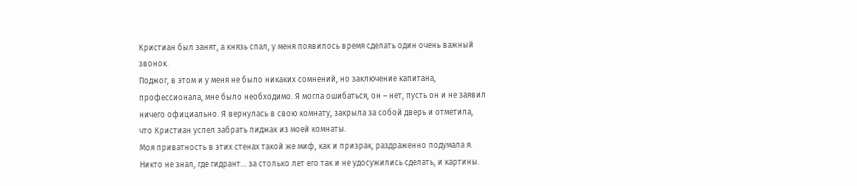Кристиан был занят, а князь спал, у меня появилось время сделать один очень важный звонок.
Поджог, в этом и у меня не было никаких сомнений, но заключение капитана, профессионала, мне было необходимо. Я могла ошибаться, он – нет, пусть он и не заявил ничего официально. Я вернулась в свою комнату, закрыла за собой дверь и отметила, что Кристиан успел забрать пиджак из моей комнаты.
Моя приватность в этих стенах такой же миф, как и призрак, раздраженно подумала я. Никто не знал, где гидрант… за столько лет его так и не удосужились сделать, и картины.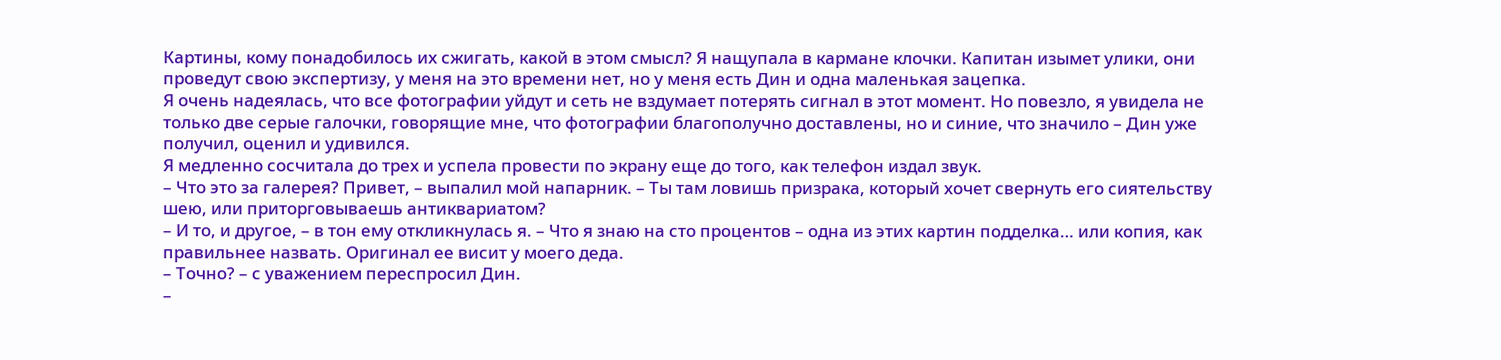Картины, кому понадобилось их сжигать, какой в этом смысл? Я нащупала в кармане клочки. Капитан изымет улики, они проведут свою экспертизу, у меня на это времени нет, но у меня есть Дин и одна маленькая зацепка.
Я очень надеялась, что все фотографии уйдут и сеть не вздумает потерять сигнал в этот момент. Но повезло, я увидела не только две серые галочки, говорящие мне, что фотографии благополучно доставлены, но и синие, что значило – Дин уже получил, оценил и удивился.
Я медленно сосчитала до трех и успела провести по экрану еще до того, как телефон издал звук.
– Что это за галерея? Привет, – выпалил мой напарник. – Ты там ловишь призрака, который хочет свернуть его сиятельству шею, или приторговываешь антиквариатом?
– И то, и другое, – в тон ему откликнулась я. – Что я знаю на сто процентов – одна из этих картин подделка… или копия, как правильнее назвать. Оригинал ее висит у моего деда.
– Точно? – с уважением переспросил Дин.
–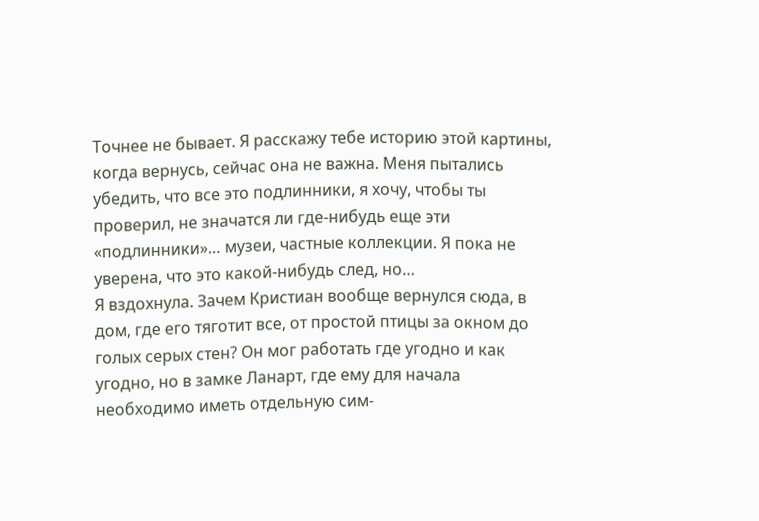Точнее не бывает. Я расскажу тебе историю этой картины, когда вернусь, сейчас она не важна. Меня пытались убедить, что все это подлинники, я хочу, чтобы ты проверил, не значатся ли где-нибудь еще эти «подлинники»… музеи, частные коллекции. Я пока не уверена, что это какой-нибудь след, но…
Я вздохнула. Зачем Кристиан вообще вернулся сюда, в дом, где его тяготит все, от простой птицы за окном до голых серых стен? Он мог работать где угодно и как угодно, но в замке Ланарт, где ему для начала необходимо иметь отдельную сим-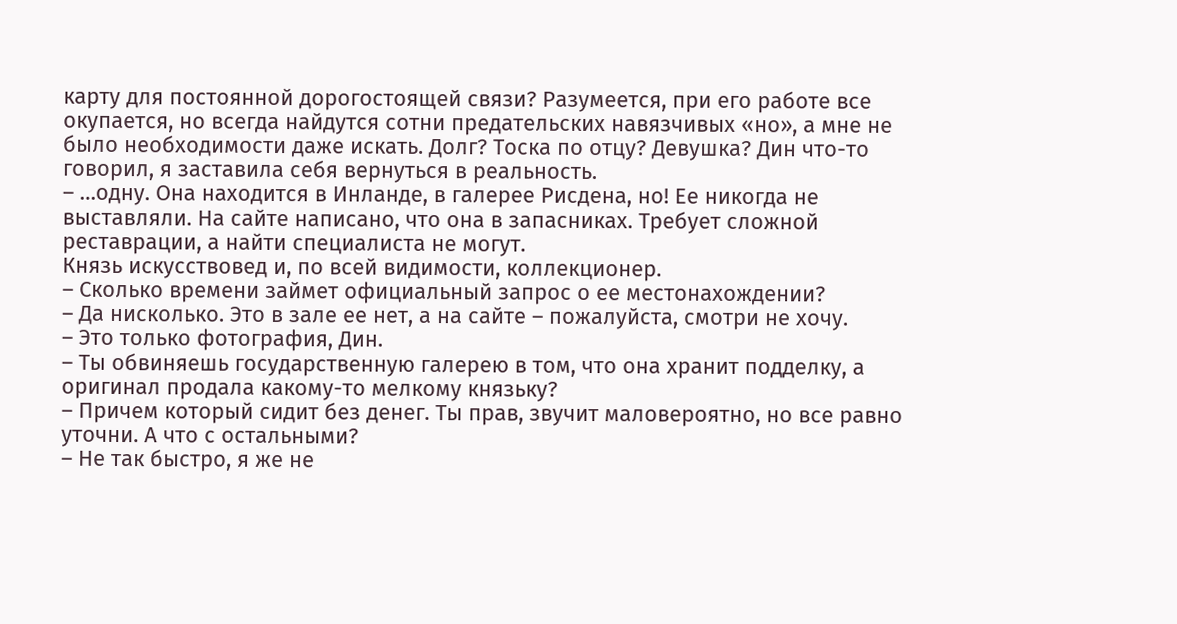карту для постоянной дорогостоящей связи? Разумеется, при его работе все окупается, но всегда найдутся сотни предательских навязчивых «но», а мне не было необходимости даже искать. Долг? Тоска по отцу? Девушка? Дин что-то говорил, я заставила себя вернуться в реальность.
– …одну. Она находится в Инланде, в галерее Рисдена, но! Ее никогда не выставляли. На сайте написано, что она в запасниках. Требует сложной реставрации, а найти специалиста не могут.
Князь искусствовед и, по всей видимости, коллекционер.
– Сколько времени займет официальный запрос о ее местонахождении?
– Да нисколько. Это в зале ее нет, а на сайте – пожалуйста, смотри не хочу.
– Это только фотография, Дин.
– Ты обвиняешь государственную галерею в том, что она хранит подделку, а оригинал продала какому-то мелкому князьку?
– Причем который сидит без денег. Ты прав, звучит маловероятно, но все равно уточни. А что с остальными?
– Не так быстро, я же не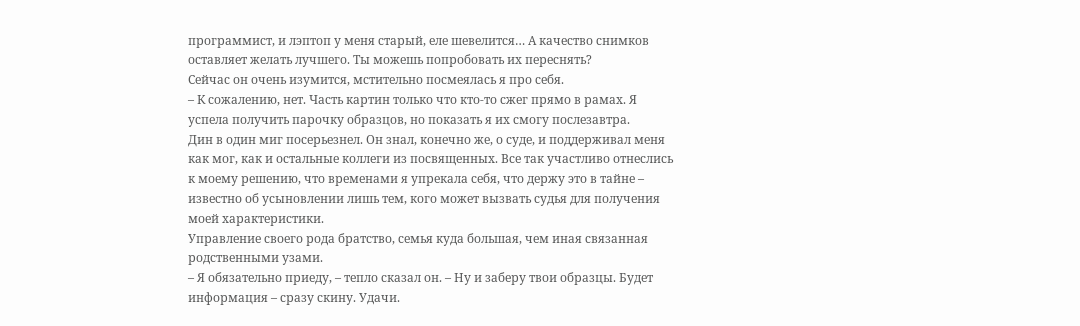программист, и лэптоп у меня старый, еле шевелится… А качество снимков оставляет желать лучшего. Ты можешь попробовать их переснять?
Сейчас он очень изумится, мстительно посмеялась я про себя.
– К сожалению, нет. Часть картин только что кто-то сжег прямо в рамах. Я успела получить парочку образцов, но показать я их смогу послезавтра.
Дин в один миг посерьезнел. Он знал, конечно же, о суде, и поддерживал меня как мог, как и остальные коллеги из посвященных. Все так участливо отнеслись к моему решению, что временами я упрекала себя, что держу это в тайне – известно об усыновлении лишь тем, кого может вызвать судья для получения моей характеристики.
Управление своего рода братство, семья куда большая, чем иная связанная родственными узами.
– Я обязательно приеду, – тепло сказал он. – Ну и заберу твои образцы. Будет информация – сразу скину. Удачи.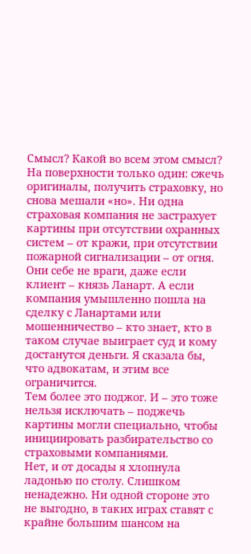Смысл? Какой во всем этом смысл? На поверхности только один: сжечь оригиналы, получить страховку, но снова мешали «но». Ни одна страховая компания не застрахует картины при отсутствии охранных систем – от кражи, при отсутствии пожарной сигнализации – от огня. Они себе не враги, даже если клиент – князь Ланарт. А если компания умышленно пошла на сделку с Ланартами или мошенничество – кто знает, кто в таком случае выиграет суд и кому достанутся деньги. Я сказала бы, что адвокатам, и этим все ограничится.
Тем более это поджог. И – это тоже нельзя исключать – поджечь картины могли специально, чтобы инициировать разбирательство со страховыми компаниями.
Нет, и от досады я хлопнула ладонью по столу. Слишком ненадежно. Ни одной стороне это не выгодно, в таких играх ставят с крайне большим шансом на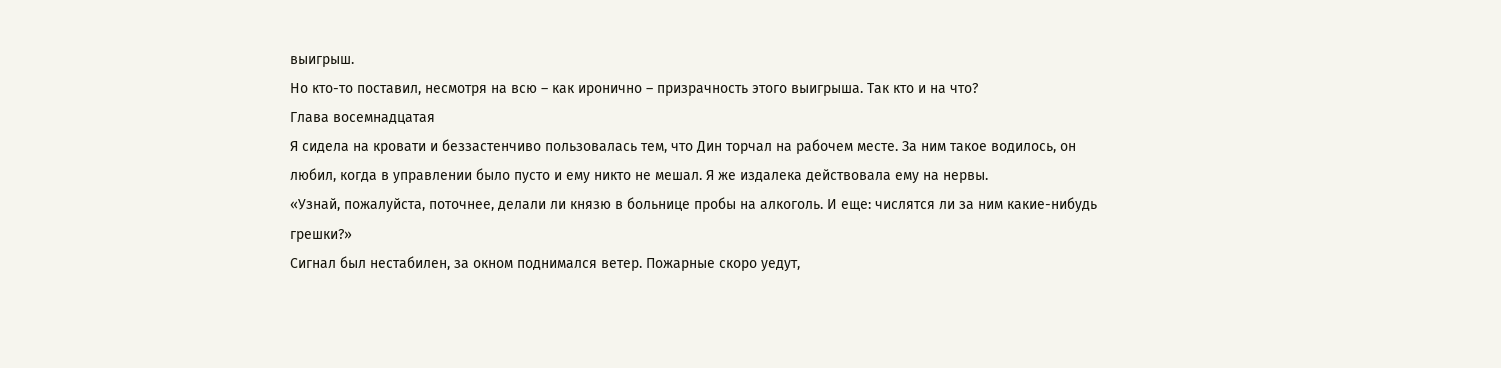выигрыш.
Но кто-то поставил, несмотря на всю – как иронично – призрачность этого выигрыша. Так кто и на что?
Глава восемнадцатая
Я сидела на кровати и беззастенчиво пользовалась тем, что Дин торчал на рабочем месте. За ним такое водилось, он любил, когда в управлении было пусто и ему никто не мешал. Я же издалека действовала ему на нервы.
«Узнай, пожалуйста, поточнее, делали ли князю в больнице пробы на алкоголь. И еще: числятся ли за ним какие-нибудь грешки?»
Сигнал был нестабилен, за окном поднимался ветер. Пожарные скоро уедут,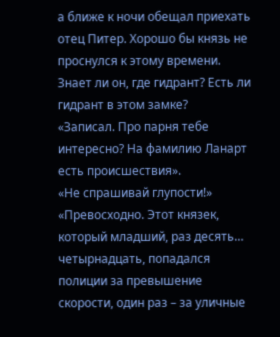а ближе к ночи обещал приехать отец Питер. Хорошо бы князь не проснулся к этому времени. Знает ли он, где гидрант? Есть ли гидрант в этом замке?
«Записал. Про парня тебе интересно? На фамилию Ланарт есть происшествия».
«Не спрашивай глупости!»
«Превосходно. Этот князек, который младший, раз десять… четырнадцать, попадался полиции за превышение скорости, один раз – за уличные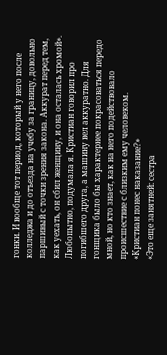гонки. И вообще тот период, который у него после колледжа и до отъезда на учебу за границу, довольно паршивый с точки зрения закона. Аккурат перед тем, как уехать, он сбил женщину, и она осталась хромой».
Любопытно, подумала я. Кристиан говорил про погибшего друга, а машину вел аккуратно. Для гонщика было бы характернее покрасоваться передо мной, но кто знает, как на него подействовало происшествие с близким ему человеком.
«Кристиан понес наказание?»
«Это еще занятней: сестра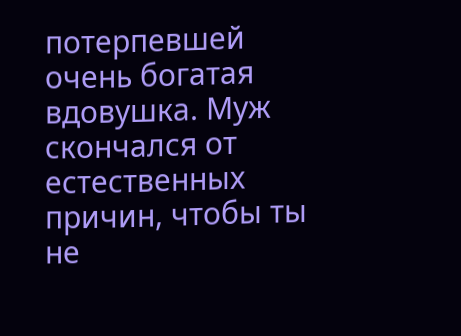потерпевшей очень богатая вдовушка. Муж скончался от естественных причин, чтобы ты не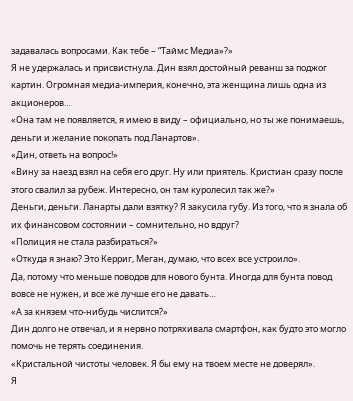задавалась вопросами. Как тебе – “Таймс Медиа»?»
Я не удержалась и присвистнула. Дин взял достойный реванш за поджог картин. Огромная медиа-империя, конечно, эта женщина лишь одна из акционеров…
«Она там не появляется, я имею в виду – официально, но ты же понимаешь, деньги и желание покопать под Ланартов».
«Дин, ответь на вопрос!»
«Вину за наезд взял на себя его друг. Ну или приятель. Кристиан сразу после этого свалил за рубеж. Интересно, он там куролесил так же?»
Деньги, деньги. Ланарты дали взятку? Я закусила губу. Из того, что я знала об их финансовом состоянии – сомнительно, но вдруг?
«Полиция не стала разбираться?»
«Откуда я знаю? Это Керриг, Меган, думаю, что всех все устроило».
Да, потому что меньше поводов для нового бунта. Иногда для бунта повод вовсе не нужен, и все же лучше его не давать…
«А за князем что-нибудь числится?»
Дин долго не отвечал, и я нервно потряхивала смартфон, как будто это могло помочь не терять соединения.
«Кристальной чистоты человек. Я бы ему на твоем месте не доверял».
Я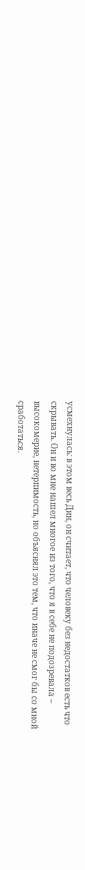усмехнулась: в этом весь Дин, он считает, что человеку без недостатков есть что скрывать. Он и во мне нашел многое из того, что я в себе не подозревала – высокомерие, нетерпимость, но объяснял это тем, что иначе не смог бы со мной сработаться.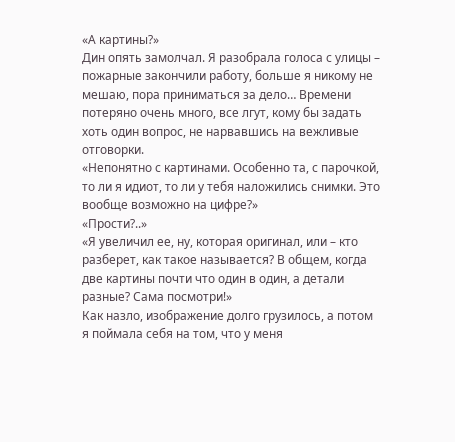«А картины?»
Дин опять замолчал. Я разобрала голоса с улицы – пожарные закончили работу, больше я никому не мешаю, пора приниматься за дело… Времени потеряно очень много, все лгут, кому бы задать хоть один вопрос, не нарвавшись на вежливые отговорки.
«Непонятно с картинами. Особенно та, с парочкой, то ли я идиот, то ли у тебя наложились снимки. Это вообще возможно на цифре?»
«Прости?..»
«Я увеличил ее, ну, которая оригинал, или – кто разберет, как такое называется? В общем, когда две картины почти что один в один, а детали разные? Сама посмотри!»
Как назло, изображение долго грузилось, а потом я поймала себя на том, что у меня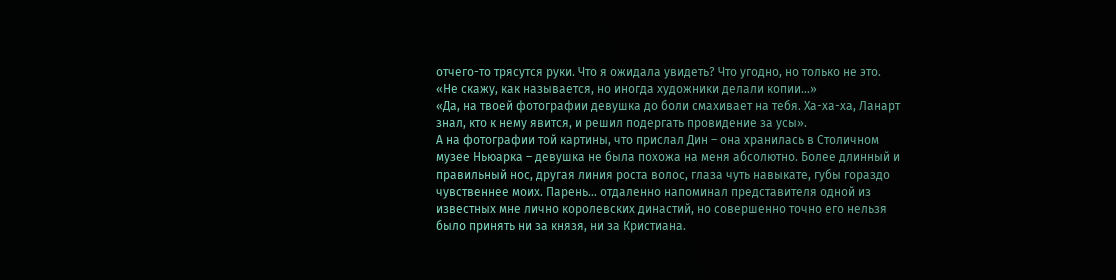отчего-то трясутся руки. Что я ожидала увидеть? Что угодно, но только не это.
«Не скажу, как называется, но иногда художники делали копии…»
«Да, на твоей фотографии девушка до боли смахивает на тебя. Ха-ха-ха, Ланарт знал, кто к нему явится, и решил подергать провидение за усы».
А на фотографии той картины, что прислал Дин – она хранилась в Столичном музее Ньюарка – девушка не была похожа на меня абсолютно. Более длинный и правильный нос, другая линия роста волос, глаза чуть навыкате, губы гораздо чувственнее моих. Парень… отдаленно напоминал представителя одной из известных мне лично королевских династий, но совершенно точно его нельзя было принять ни за князя, ни за Кристиана.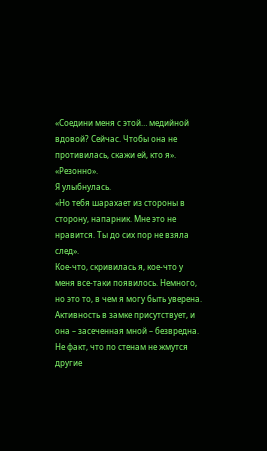«Соедини меня с этой… медийной вдовой? Сейчас. Чтобы она не противилась, скажи ей, кто я».
«Резонно».
Я улыбнулась.
«Но тебя шарахает из стороны в сторону, напарник. Мне это не нравится. Ты до сих пор не взяла след».
Кое-что, скривилась я, кое-что у меня все-таки появилось. Немного, но это то, в чем я могу быть уверена. Активность в замке присутствует, и она – засеченная мной – безвредна. Не факт, что по стенам не жмутся другие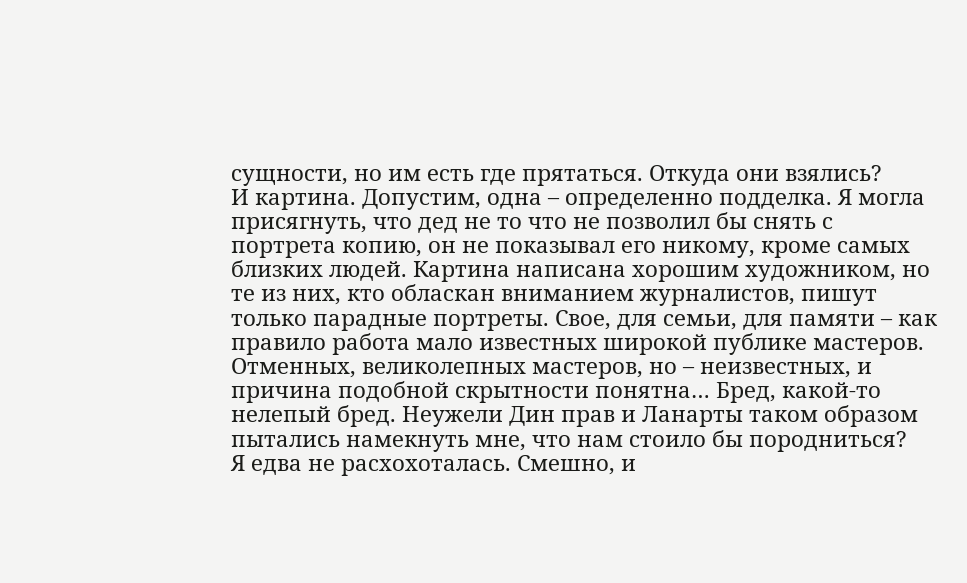сущности, но им есть где прятаться. Откуда они взялись?
И картина. Допустим, одна – определенно подделка. Я могла присягнуть, что дед не то что не позволил бы снять с портрета копию, он не показывал его никому, кроме самых близких людей. Картина написана хорошим художником, но те из них, кто обласкан вниманием журналистов, пишут только парадные портреты. Свое, для семьи, для памяти – как правило работа мало известных широкой публике мастеров. Отменных, великолепных мастеров, но – неизвестных, и причина подобной скрытности понятна… Бред, какой-то нелепый бред. Неужели Дин прав и Ланарты таком образом пытались намекнуть мне, что нам стоило бы породниться?
Я едва не расхохоталась. Смешно, и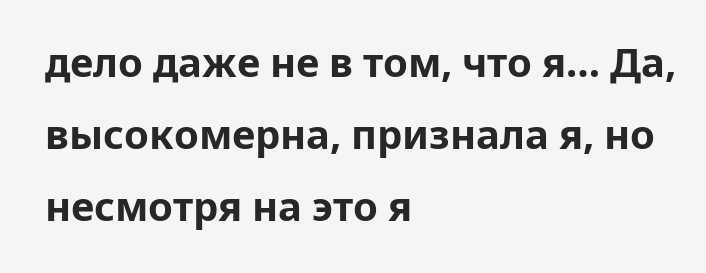дело даже не в том, что я… Да, высокомерна, признала я, но несмотря на это я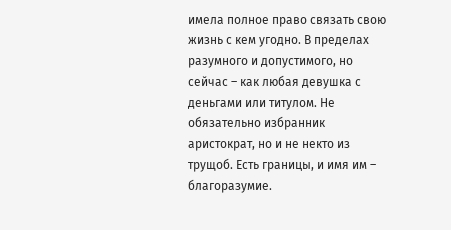имела полное право связать свою жизнь с кем угодно. В пределах разумного и допустимого, но сейчас – как любая девушка с деньгами или титулом. Не обязательно избранник аристократ, но и не некто из трущоб. Есть границы, и имя им – благоразумие.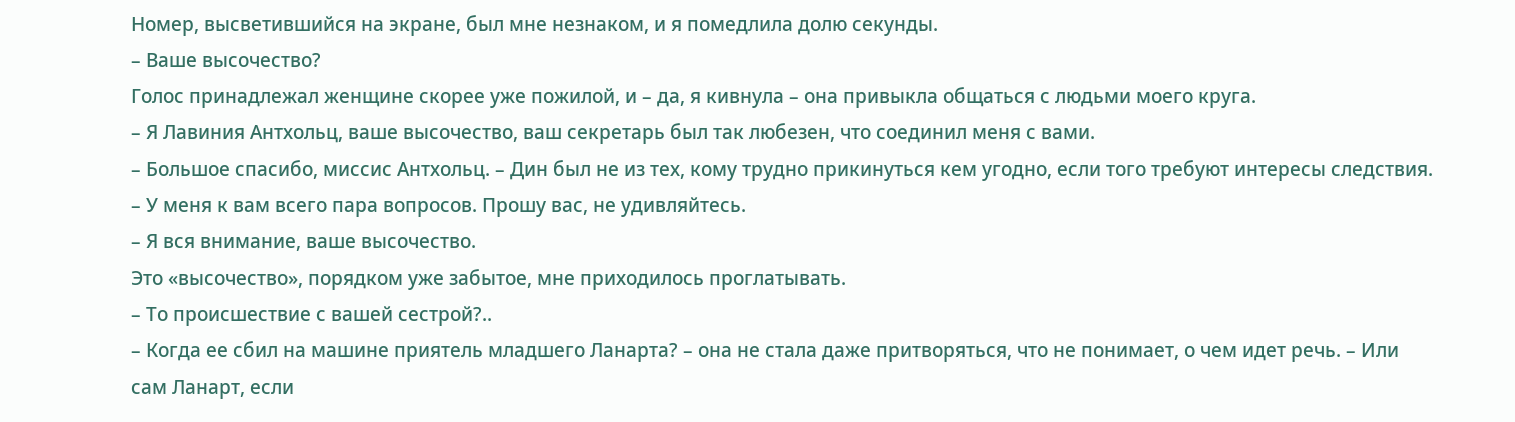Номер, высветившийся на экране, был мне незнаком, и я помедлила долю секунды.
– Ваше высочество?
Голос принадлежал женщине скорее уже пожилой, и – да, я кивнула – она привыкла общаться с людьми моего круга.
– Я Лавиния Антхольц, ваше высочество, ваш секретарь был так любезен, что соединил меня с вами.
– Большое спасибо, миссис Антхольц. – Дин был не из тех, кому трудно прикинуться кем угодно, если того требуют интересы следствия. – У меня к вам всего пара вопросов. Прошу вас, не удивляйтесь.
– Я вся внимание, ваше высочество.
Это «высочество», порядком уже забытое, мне приходилось проглатывать.
– То происшествие с вашей сестрой?..
– Когда ее сбил на машине приятель младшего Ланарта? – она не стала даже притворяться, что не понимает, о чем идет речь. – Или сам Ланарт, если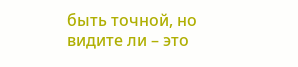быть точной, но видите ли – это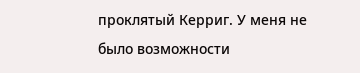проклятый Керриг. У меня не было возможности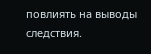повлиять на выводы следствия.